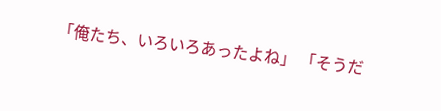「俺たち、いろいろあったよね」 「そうだ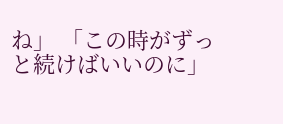ね」 「この時がずっと続けばいいのに」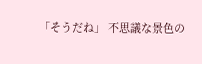「そうだね」 不思議な景色の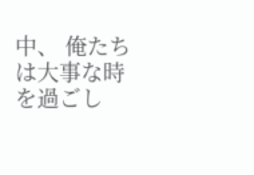中、 俺たちは大事な時を過ごし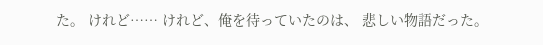た。 けれど…… けれど、俺を待っていたのは、 悲しい物語だった。